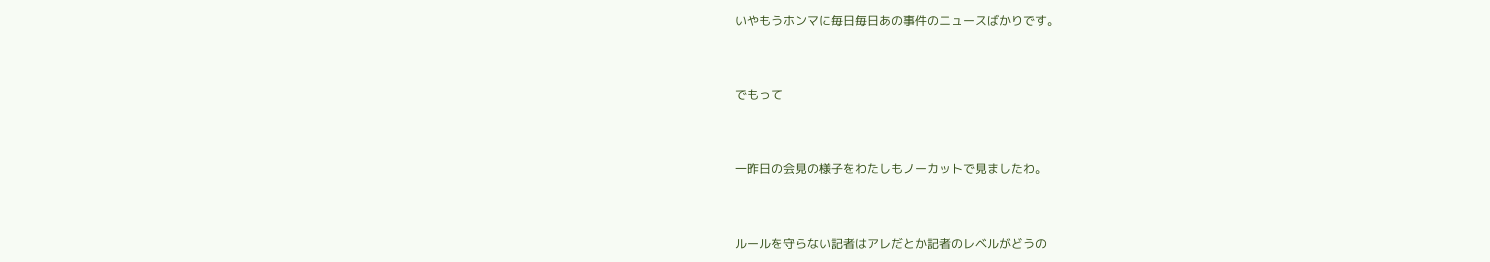いやもうホンマに毎日毎日あの事件のニュースばかりです。



でもって



一昨日の会見の様子をわたしもノーカットで見ましたわ。



ルールを守らない記者はアレだとか記者のレベルがどうの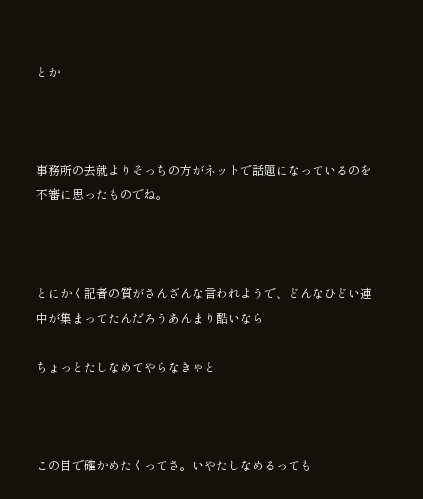とか



事務所の去就よりそっちの方がネットで話題になっているのを不審に思ったものでね。



とにかく記者の質がさんざんな言われようで、どんなひどい連中が集まってたんだろうあんまり酷いなら

ちょっとたしなめてやらなきゃと



この目で確かめたくってさ。いやたしなめるっても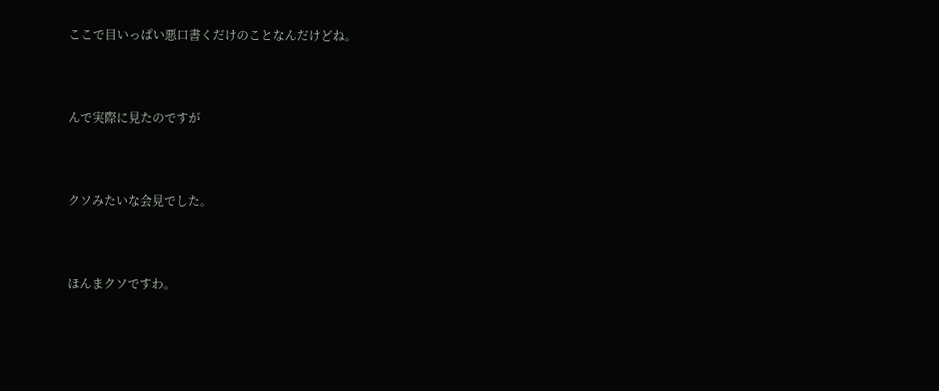ここで目いっぱい悪口書くだけのことなんだけどね。



んで実際に見たのですが



クソみたいな会見でした。



ほんまクソですわ。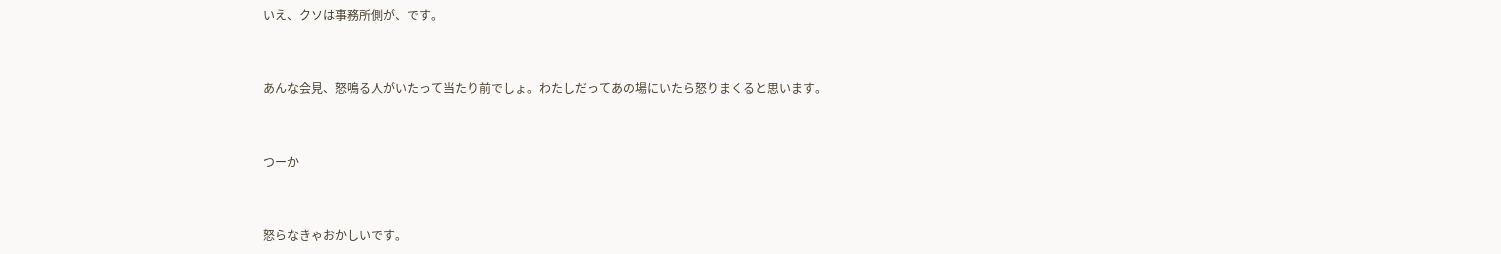いえ、クソは事務所側が、です。



あんな会見、怒鳴る人がいたって当たり前でしょ。わたしだってあの場にいたら怒りまくると思います。



つーか



怒らなきゃおかしいです。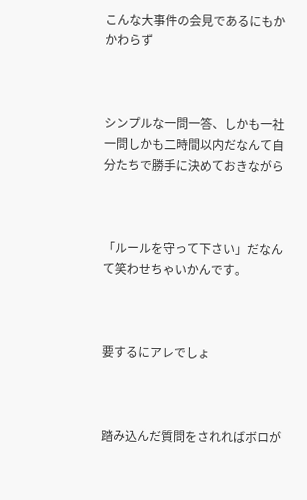こんな大事件の会見であるにもかかわらず



シンプルな一問一答、しかも一社一問しかも二時間以内だなんて自分たちで勝手に決めておきながら



「ルールを守って下さい」だなんて笑わせちゃいかんです。



要するにアレでしょ



踏み込んだ質問をされればボロが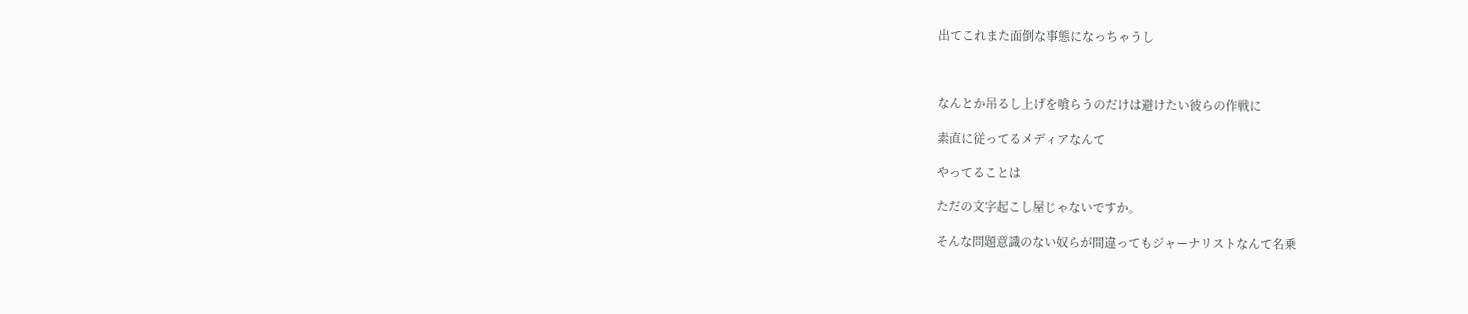出てこれまた面倒な事態になっちゃうし



なんとか吊るし上げを喰らうのだけは避けたい彼らの作戦に

素直に従ってるメディアなんて

やってることは

ただの文字起こし屋じゃないですか。

そんな問題意識のない奴らが間違ってもジャーナリストなんて名乗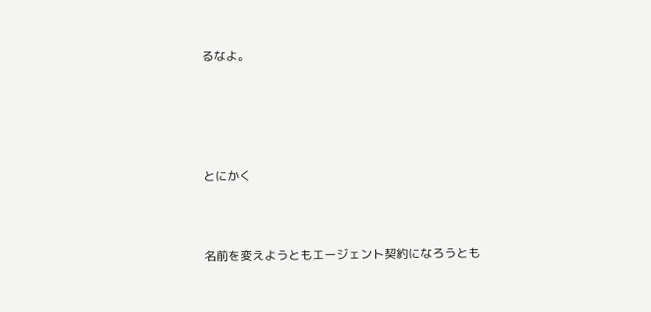るなよ。





とにかく



名前を変えようともエージェント契約になろうとも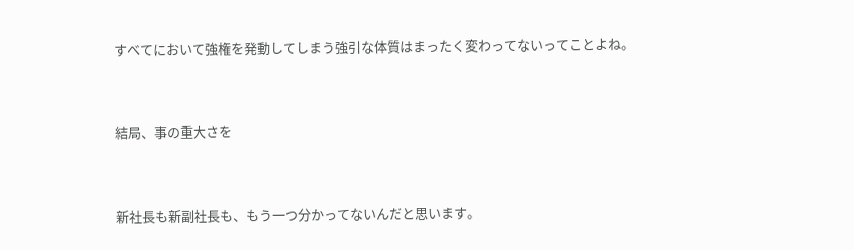すべてにおいて強権を発動してしまう強引な体質はまったく変わってないってことよね。



結局、事の重大さを



新社長も新副社長も、もう一つ分かってないんだと思います。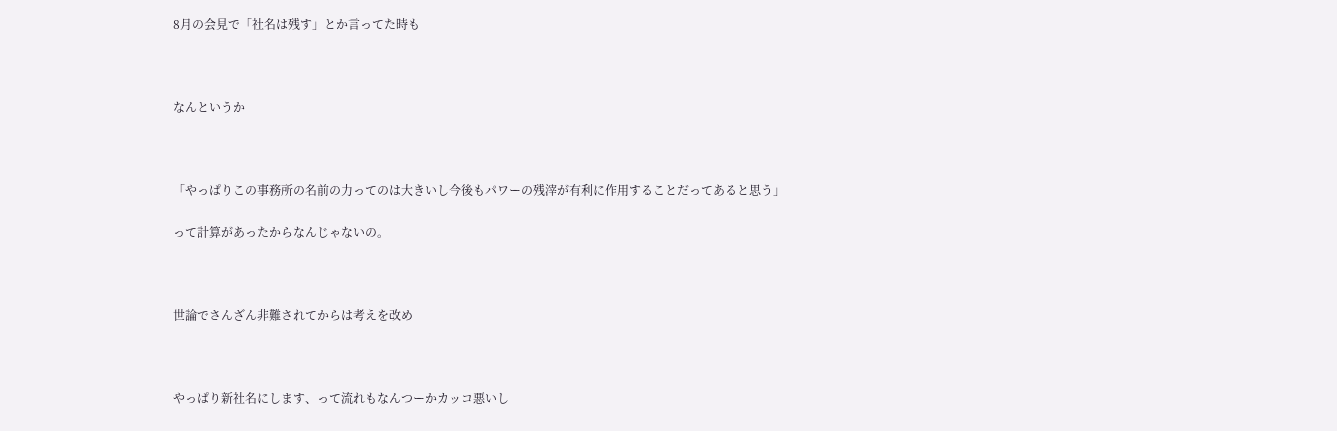8月の会見で「社名は残す」とか言ってた時も



なんというか



「やっぱりこの事務所の名前の力ってのは大きいし今後もパワーの残滓が有利に作用することだってあると思う」

って計算があったからなんじゃないの。



世論でさんざん非難されてからは考えを改め



やっぱり新社名にします、って流れもなんつーかカッコ悪いし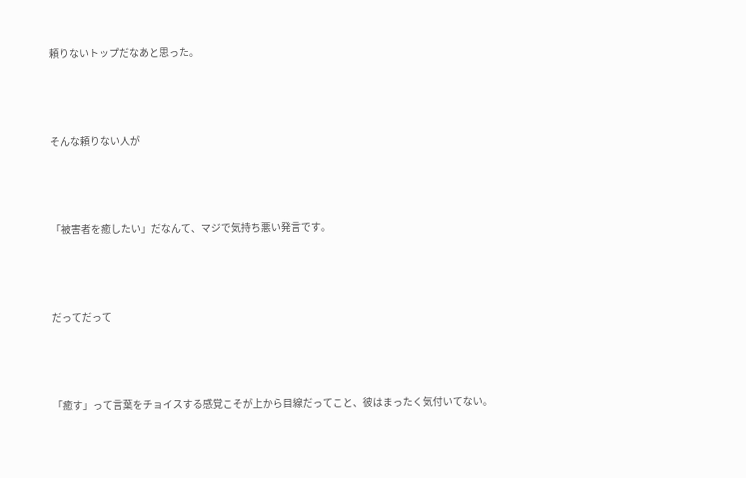頼りないトップだなあと思った。



そんな頼りない人が



「被害者を癒したい」だなんて、マジで気持ち悪い発言です。



だってだって



「癒す」って言葉をチョイスする感覚こそが上から目線だってこと、彼はまったく気付いてない。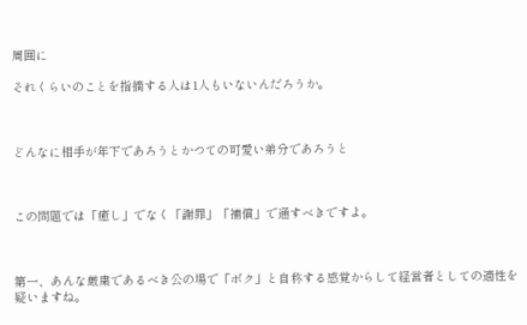周囲に

それくらいのことを指摘する人は1人もいないんだろうか。



どんなに相手が年下であろうとかつての可愛い弟分であろうと



この問題では「癒し」でなく「謝罪」「補償」で通すべきですよ。



第一、あんな厳粛であるべき公の場で「ボク」と自称する感覚からして経営者としての適性を疑いますね。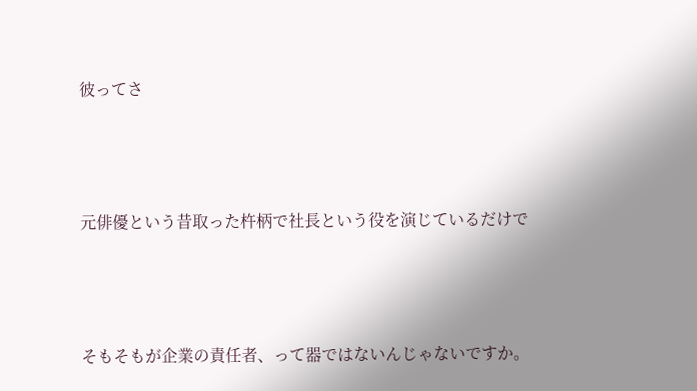彼ってさ



元俳優という昔取った杵柄で社長という役を演じているだけで



そもそもが企業の責任者、って器ではないんじゃないですか。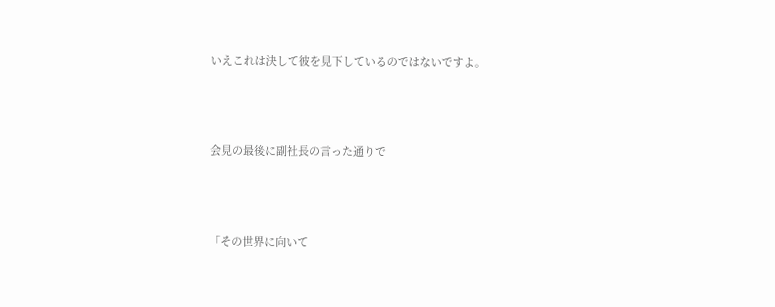いえこれは決して彼を見下しているのではないですよ。



会見の最後に副社長の言った通りで



「その世界に向いて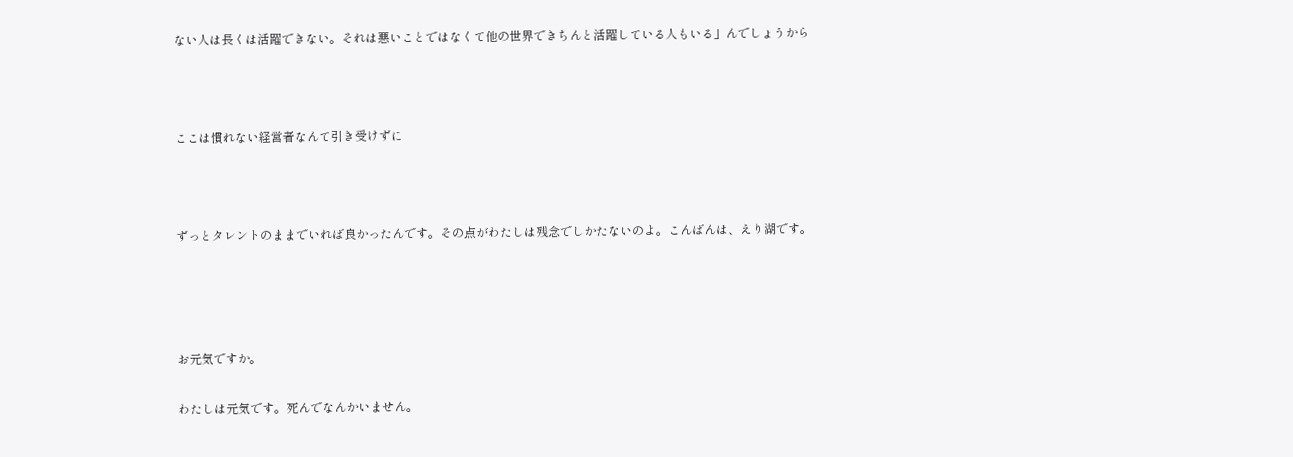ない人は長くは活躍できない。それは悪いことではなくて他の世界できちんと活躍している人もいる」んでしょうから



ここは慣れない経営者なんて引き受けずに



ずっとタレントのままでいれば良かったんです。その点がわたしは残念でしかたないのよ。こんばんは、えり湖です。




お元気ですか。

わたしは元気です。死んでなんかいません。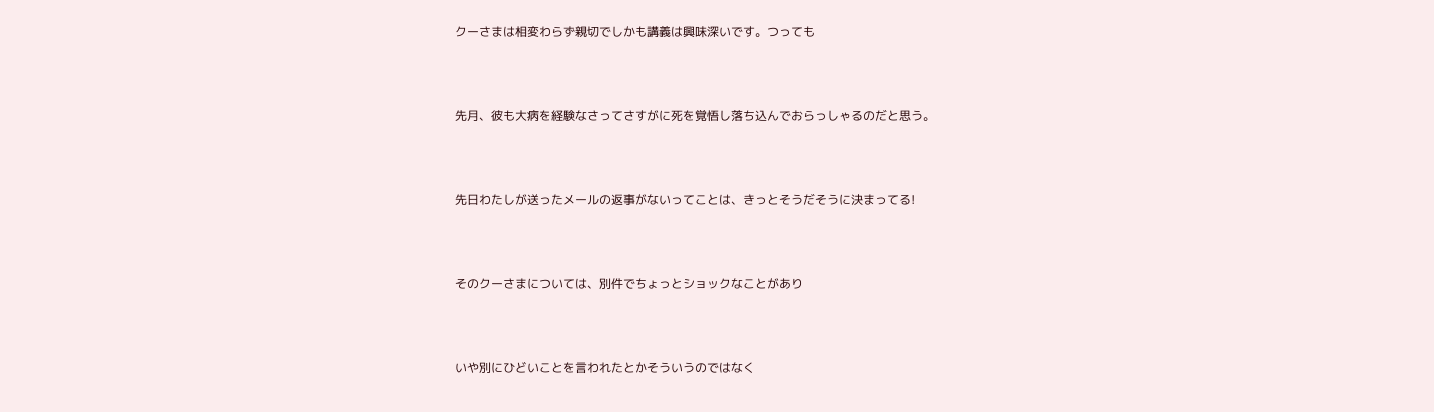クーさまは相変わらず親切でしかも講義は興味深いです。つっても



先月、彼も大病を経験なさってさすがに死を覚悟し落ち込んでおらっしゃるのだと思う。



先日わたしが送ったメールの返事がないってことは、きっとそうだそうに決まってる!



そのクーさまについては、別件でちょっとショックなことがあり



いや別にひどいことを言われたとかそういうのではなく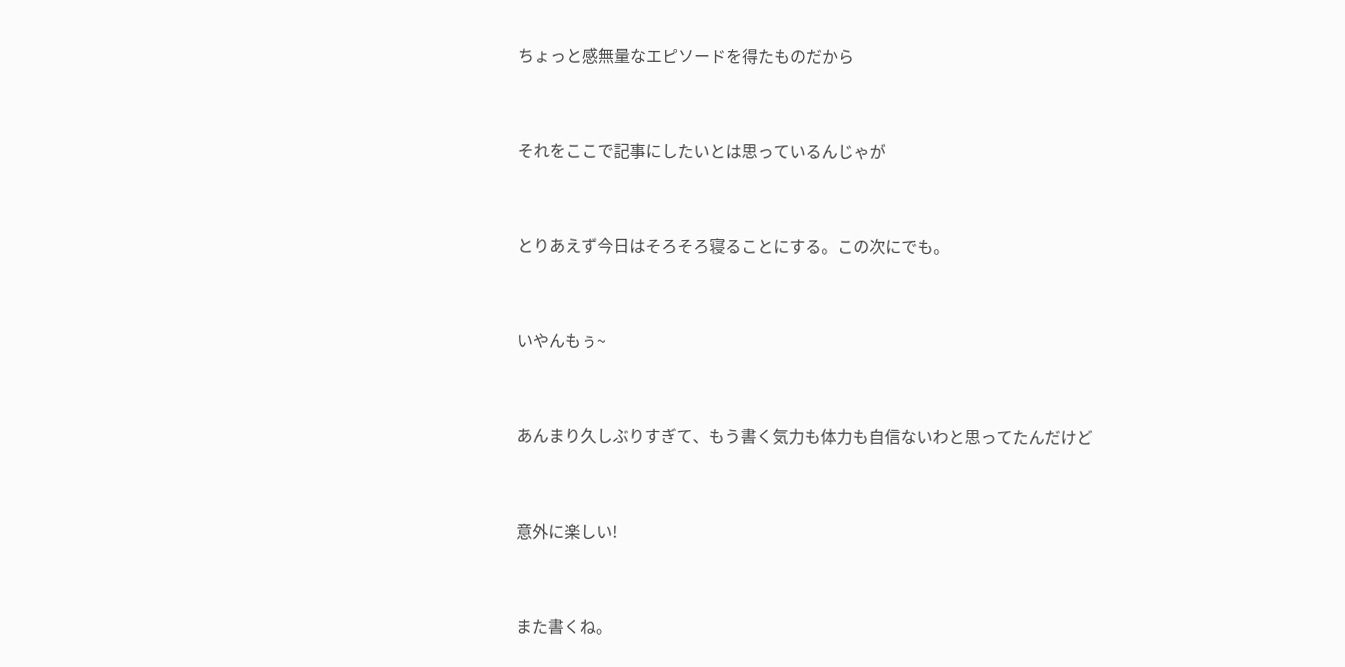ちょっと感無量なエピソードを得たものだから



それをここで記事にしたいとは思っているんじゃが



とりあえず今日はそろそろ寝ることにする。この次にでも。



いやんもぅ~



あんまり久しぶりすぎて、もう書く気力も体力も自信ないわと思ってたんだけど



意外に楽しい!



また書くね。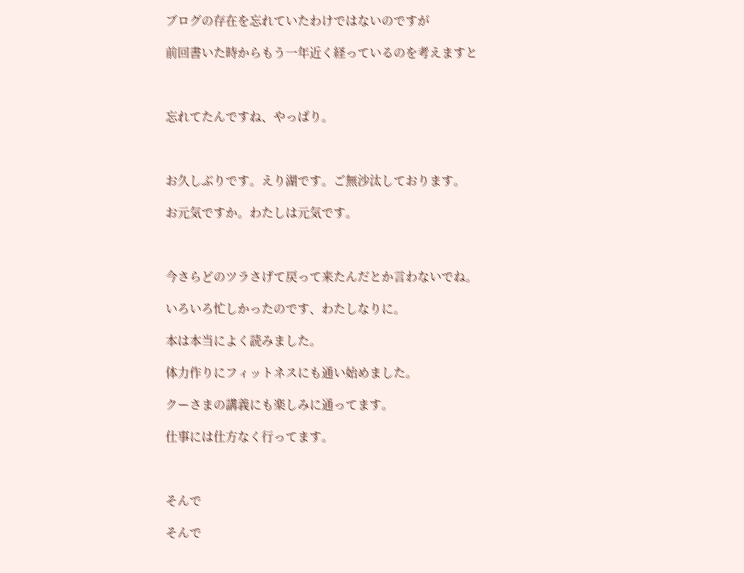ブログの存在を忘れていたわけではないのですが

前回書いた時からもう一年近く経っているのを考えますと



忘れてたんですね、やっぱり。



お久しぶりです。えり湖です。ご無沙汰しております。

お元気ですか。わたしは元気です。



今さらどのツラさげて戻って来たんだとか言わないでね。

いろいろ忙しかったのです、わたしなりに。

本は本当によく読みました。

体力作りにフィットネスにも通い始めました。

クーさまの講義にも楽しみに通ってます。

仕事には仕方なく行ってます。



そんで

そんで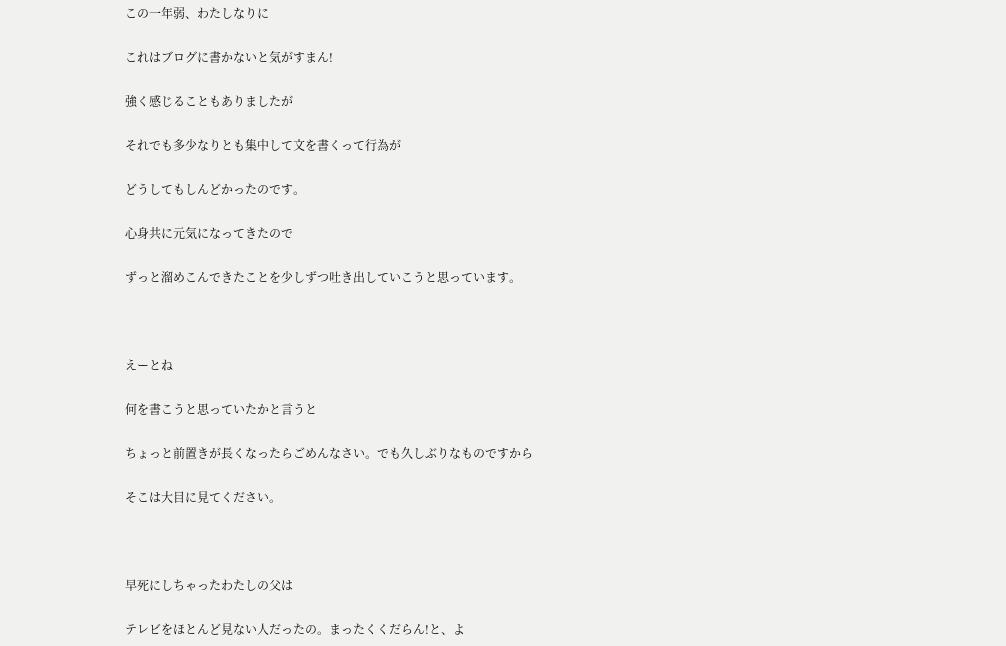この一年弱、わたしなりに

これはブログに書かないと気がすまん!

強く感じることもありましたが

それでも多少なりとも集中して文を書くって行為が

どうしてもしんどかったのです。

心身共に元気になってきたので

ずっと溜めこんできたことを少しずつ吐き出していこうと思っています。



えーとね

何を書こうと思っていたかと言うと

ちょっと前置きが長くなったらごめんなさい。でも久しぶりなものですから

そこは大目に見てください。



早死にしちゃったわたしの父は

テレビをほとんど見ない人だったの。まったくくだらん!と、よ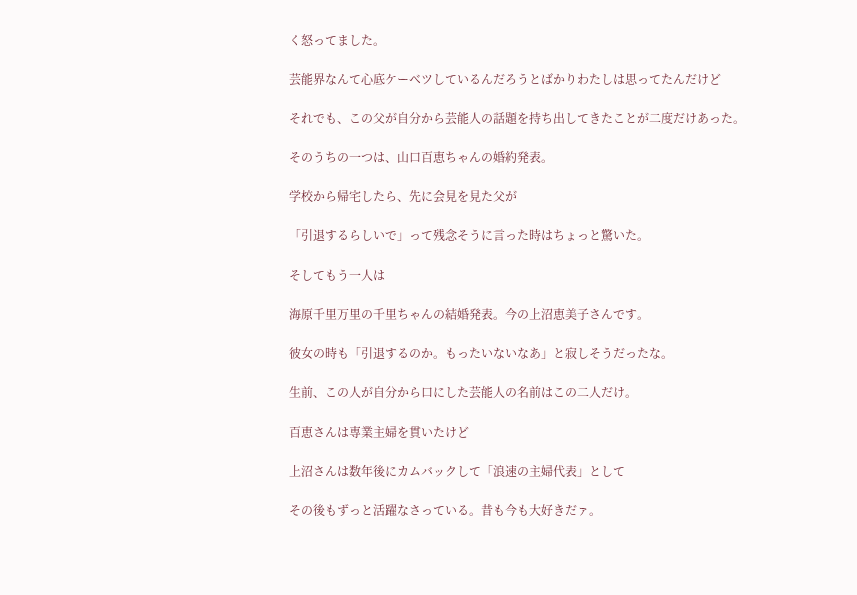く怒ってました。

芸能界なんて心底ケーベツしているんだろうとばかりわたしは思ってたんだけど

それでも、この父が自分から芸能人の話題を持ち出してきたことが二度だけあった。

そのうちの一つは、山口百恵ちゃんの婚約発表。

学校から帰宅したら、先に会見を見た父が

「引退するらしいで」って残念そうに言った時はちょっと驚いた。

そしてもう一人は

海原千里万里の千里ちゃんの結婚発表。今の上沼恵美子さんです。

彼女の時も「引退するのか。もったいないなあ」と寂しそうだったな。

生前、この人が自分から口にした芸能人の名前はこの二人だけ。

百恵さんは専業主婦を貫いたけど

上沼さんは数年後にカムバックして「浪速の主婦代表」として

その後もずっと活躍なさっている。昔も今も大好きだァ。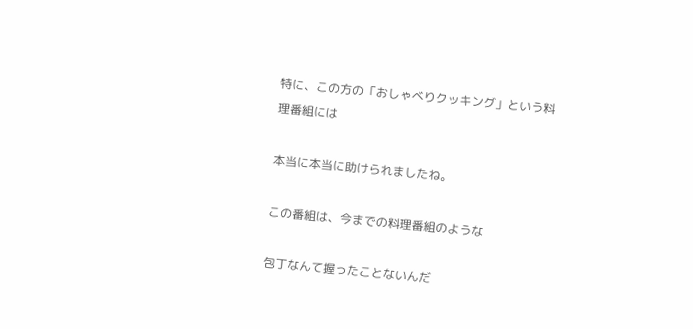特に、この方の「おしゃべりクッキング」という料理番組には

本当に本当に助けられましたね。

この番組は、今までの料理番組のような

包丁なんて握ったことないんだ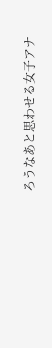ろうなあと思わせる女子アナ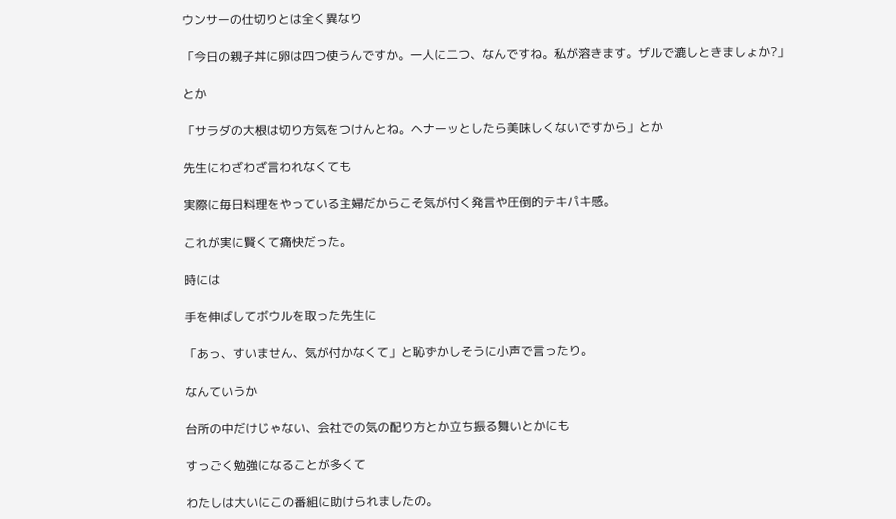ウンサーの仕切りとは全く異なり

「今日の親子丼に卵は四つ使うんですか。一人に二つ、なんですね。私が溶きます。ザルで漉しときましょか?」

とか

「サラダの大根は切り方気をつけんとね。ヘナーッとしたら美味しくないですから」とか

先生にわざわざ言われなくても

実際に毎日料理をやっている主婦だからこそ気が付く発言や圧倒的テキパキ感。

これが実に賢くて痛快だった。

時には

手を伸ばしてボウルを取った先生に

「あっ、すいません、気が付かなくて」と恥ずかしそうに小声で言ったり。

なんていうか

台所の中だけじゃない、会社での気の配り方とか立ち振る舞いとかにも

すっごく勉強になることが多くて

わたしは大いにこの番組に助けられましたの。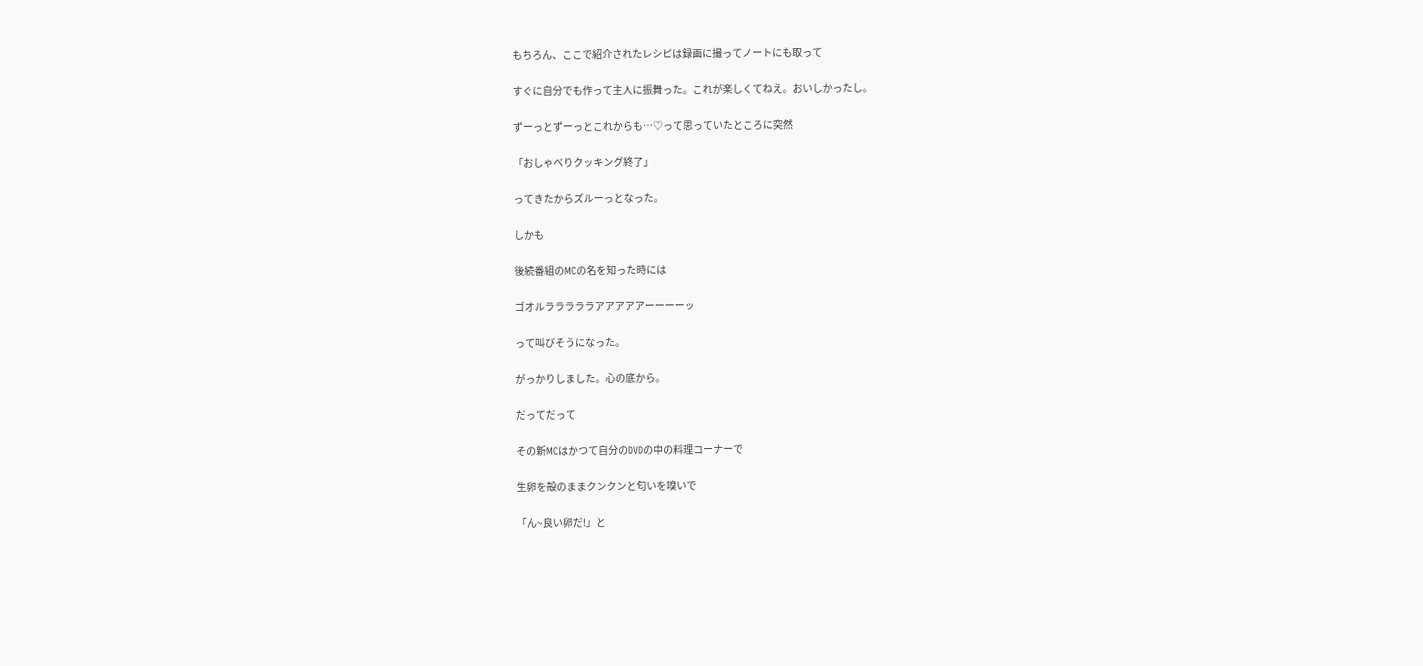もちろん、ここで紹介されたレシピは録画に撮ってノートにも取って

すぐに自分でも作って主人に振舞った。これが楽しくてねえ。おいしかったし。

ずーっとずーっとこれからも…♡って思っていたところに突然

「おしゃべりクッキング終了」

ってきたからズルーっとなった。

しかも

後続番組のMCの名を知った時には

ゴオルラララララアアアアアーーーーッ

って叫びそうになった。

がっかりしました。心の底から。

だってだって

その新MCはかつて自分のDVDの中の料理コーナーで

生卵を殻のままクンクンと匂いを嗅いで

「ん~良い卵だ!」と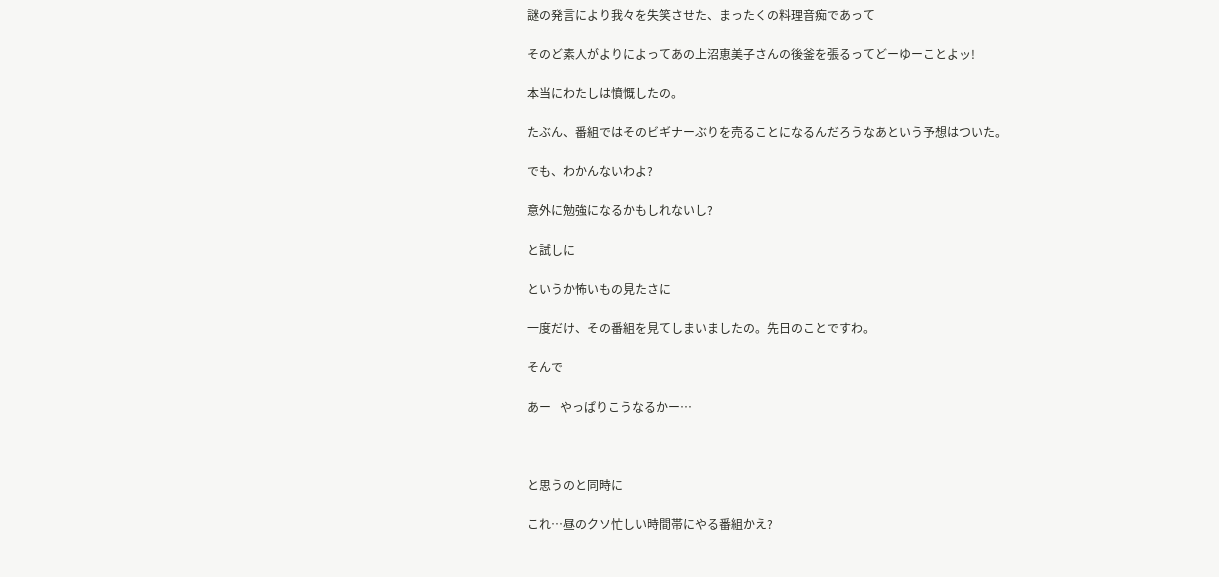謎の発言により我々を失笑させた、まったくの料理音痴であって

そのど素人がよりによってあの上沼恵美子さんの後釜を張るってどーゆーことよッ!

本当にわたしは憤慨したの。

たぶん、番組ではそのビギナーぶりを売ることになるんだろうなあという予想はついた。

でも、わかんないわよ?

意外に勉強になるかもしれないし?

と試しに

というか怖いもの見たさに

一度だけ、その番組を見てしまいましたの。先日のことですわ。

そんで

あー   やっぱりこうなるかー…



と思うのと同時に

これ…昼のクソ忙しい時間帯にやる番組かえ?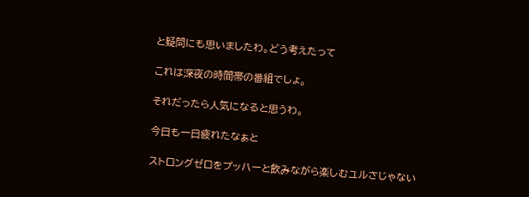と疑問にも思いましたわ。どう考えたって

これは深夜の時間帯の番組でしょ。

それだったら人気になると思うわ。

今日も一日疲れたなぁと

ストロングゼロをプッハーと飲みながら楽しむユルさじゃない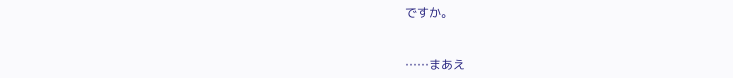ですか。



……まあえ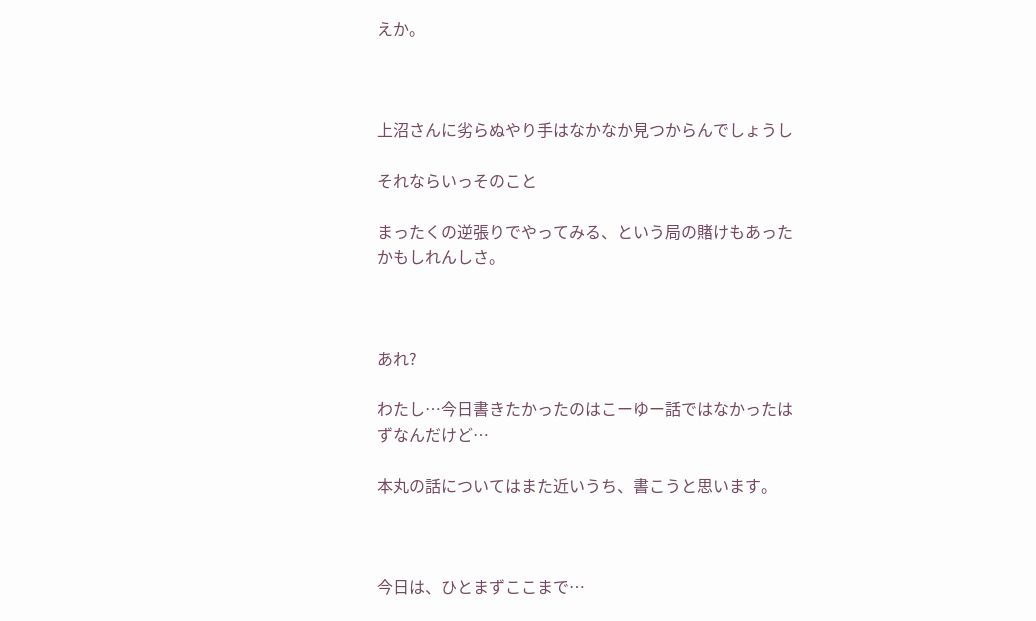えか。



上沼さんに劣らぬやり手はなかなか見つからんでしょうし

それならいっそのこと

まったくの逆張りでやってみる、という局の賭けもあったかもしれんしさ。



あれ?

わたし…今日書きたかったのはこーゆー話ではなかったはずなんだけど…

本丸の話についてはまた近いうち、書こうと思います。



今日は、ひとまずここまで…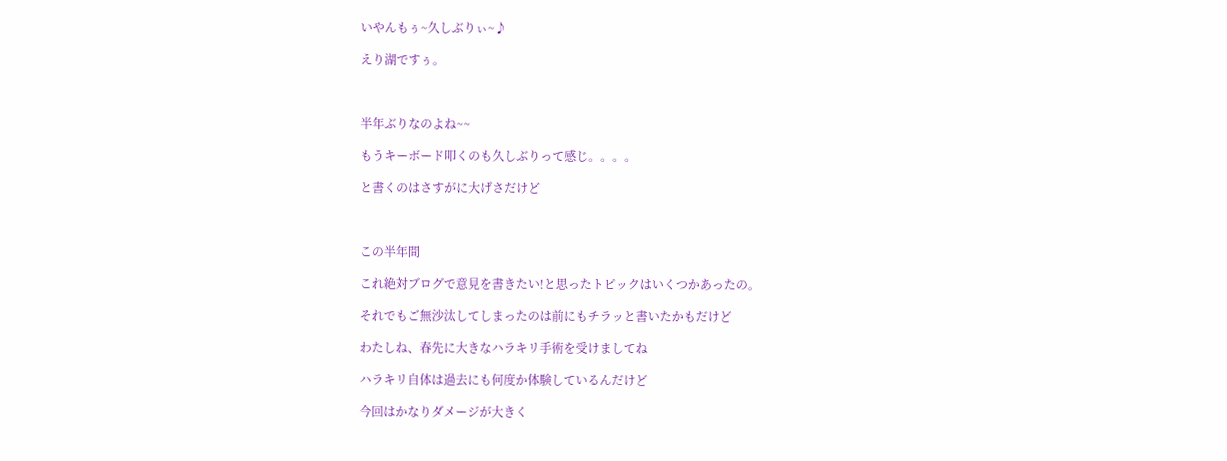いやんもぅ~久しぶりぃ~♪

えり湖ですぅ。



半年ぶりなのよね~~

もうキーボード叩くのも久しぶりって感じ。。。。

と書くのはさすがに大げさだけど



この半年間

これ絶対ブログで意見を書きたい!と思ったトピックはいくつかあったの。

それでもご無沙汰してしまったのは前にもチラッと書いたかもだけど

わたしね、春先に大きなハラキリ手術を受けましてね

ハラキリ自体は過去にも何度か体験しているんだけど

今回はかなりダメージが大きく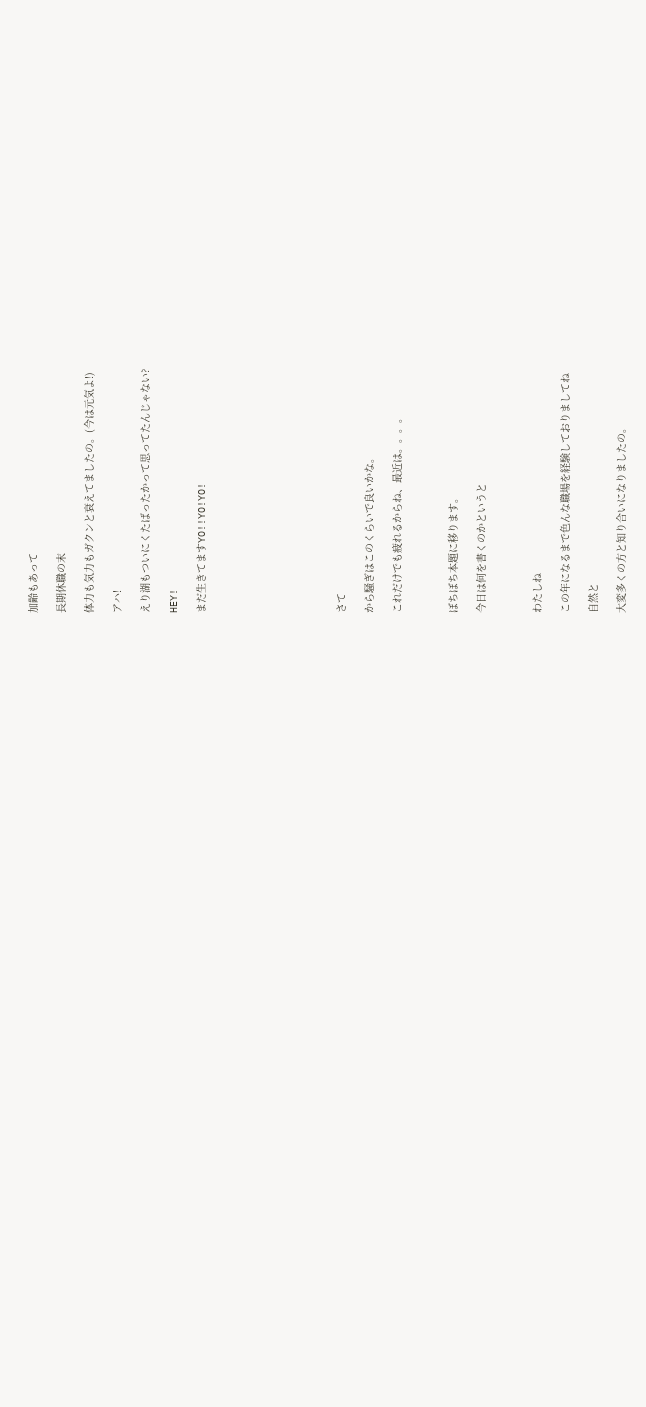加齢もあって

長期休職の末

体力も気力もガクンと衰えてましたの。(今は元気よ!)

アハ!

えり湖もついにくたばったかって思ってたんじゃない?

HEY!

まだ生きてますYO!!YO!YO!









さて

から騒ぎはこのくらいで良いかな。

これだけでも疲れるからね、最近は。。。。



ぼちぼち本題に移ります。

今日は何を書くのかというと



わたしね

この年になるまで色んな職場を経験しておりましてね

自然と

大変多くの方と知り合いになりましたの。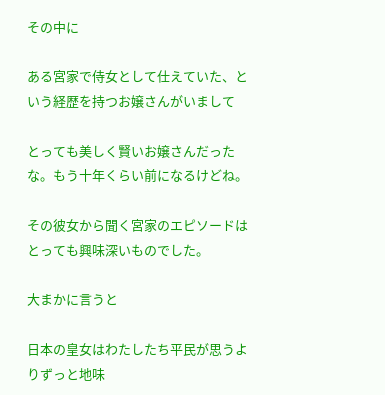その中に

ある宮家で侍女として仕えていた、という経歴を持つお嬢さんがいまして

とっても美しく賢いお嬢さんだったな。もう十年くらい前になるけどね。

その彼女から聞く宮家のエピソードはとっても興味深いものでした。

大まかに言うと

日本の皇女はわたしたち平民が思うよりずっと地味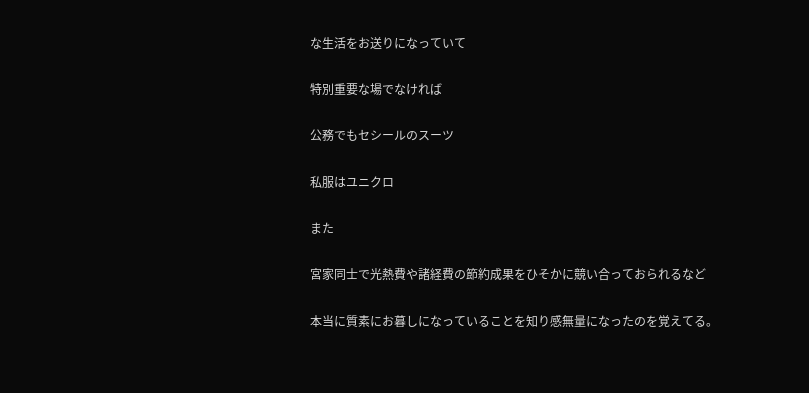な生活をお送りになっていて

特別重要な場でなければ

公務でもセシールのスーツ

私服はユニクロ

また

宮家同士で光熱費や諸経費の節約成果をひそかに競い合っておられるなど

本当に質素にお暮しになっていることを知り感無量になったのを覚えてる。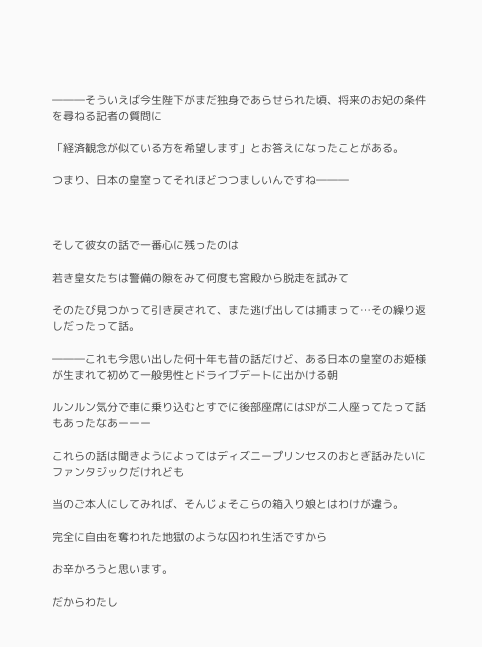―――そういえば今生陛下がまだ独身であらせられた頃、将来のお妃の条件を尋ねる記者の質問に

「経済観念が似ている方を希望します」とお答えになったことがある。

つまり、日本の皇室ってそれほどつつましいんですね―――



そして彼女の話で一番心に残ったのは

若き皇女たちは警備の隙をみて何度も宮殿から脱走を試みて

そのたび見つかって引き戻されて、また逃げ出しては捕まって…その繰り返しだったって話。

―――これも今思い出した何十年も昔の話だけど、ある日本の皇室のお姫様が生まれて初めて一般男性とドライブデートに出かける朝

ルンルン気分で車に乗り込むとすでに後部座席にはSPが二人座ってたって話もあったなあーーー

これらの話は聞きようによってはディズニープリンセスのおとぎ話みたいにファンタジックだけれども

当のご本人にしてみれば、そんじょそこらの箱入り娘とはわけが違う。

完全に自由を奪われた地獄のような囚われ生活ですから

お辛かろうと思います。

だからわたし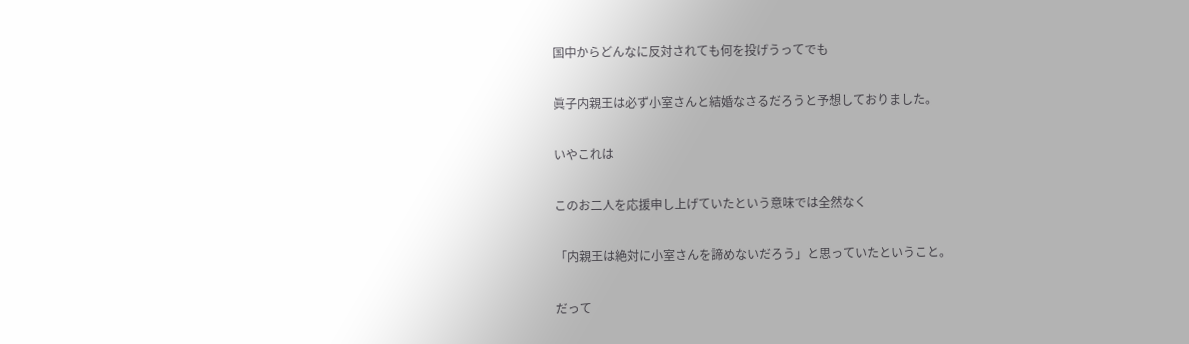国中からどんなに反対されても何を投げうってでも

眞子内親王は必ず小室さんと結婚なさるだろうと予想しておりました。

いやこれは

このお二人を応援申し上げていたという意味では全然なく

「内親王は絶対に小室さんを諦めないだろう」と思っていたということ。

だって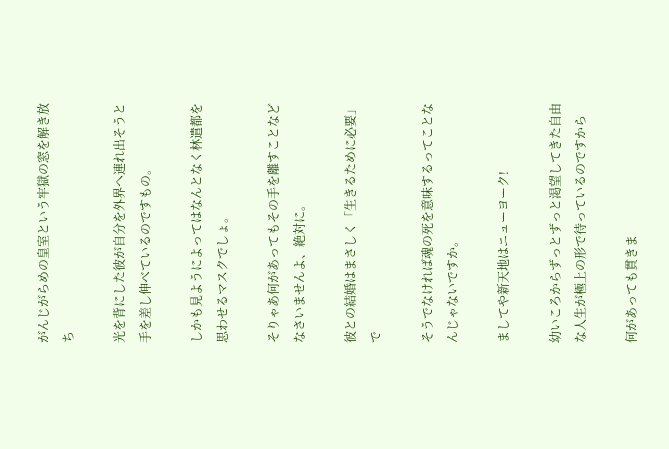がんじがらめの皇室という牢獄の窓を解き放ち

光を背にした彼が自分を外界へ連れ出そうと手を差し伸べているのですもの。

しかも見ようによってはなんとなく林遣都を思わせるマスクでしょ。

そりゃあ何があってもその手を離すことなどなさいませんよ、絶対に。

彼との結婚はまさしく「生きるために必要」で

そうでなければ魂の死を意味するってことなんじゃないですか。

ましてや新天地はニューヨーク!

幼いころからずっとずっと渇望してきた自由な人生が極上の形で待っているのですから

何があっても貫きま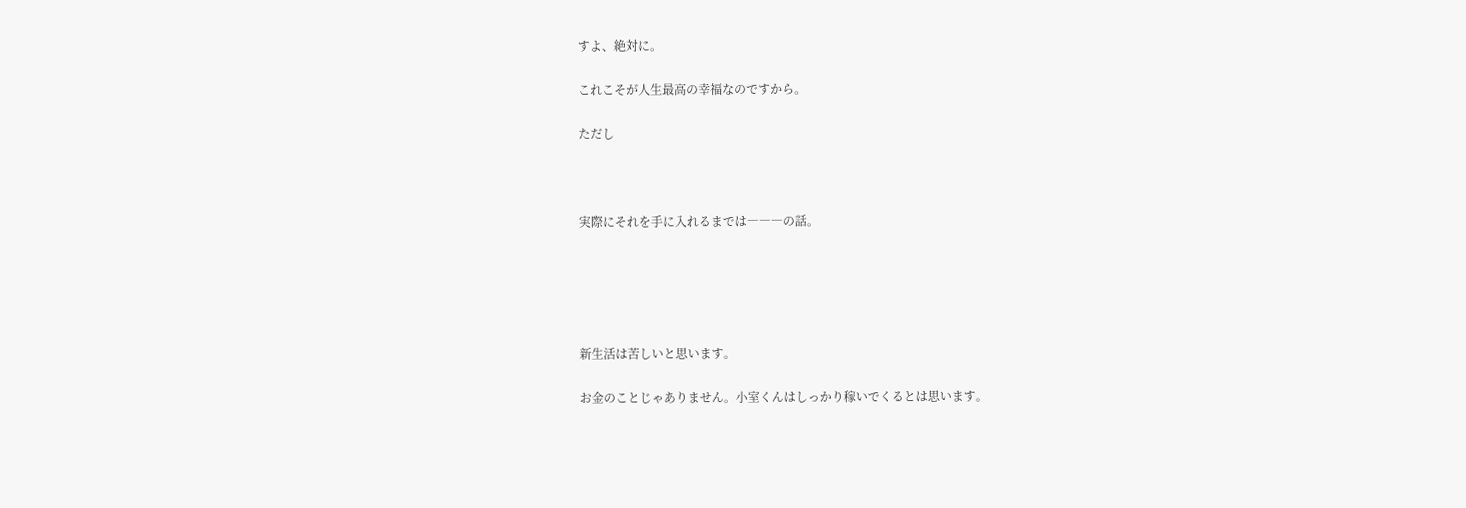すよ、絶対に。

これこそが人生最高の幸福なのですから。

ただし



実際にそれを手に入れるまでは―――の話。





新生活は苦しいと思います。

お金のことじゃありません。小室くんはしっかり稼いでくるとは思います。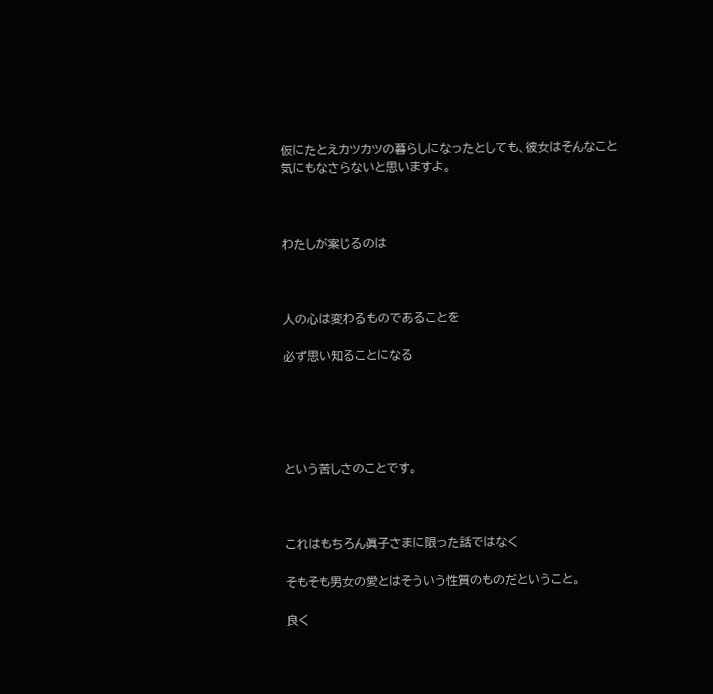仮にたとえカツカツの暮らしになったとしても、彼女はそんなこと気にもなさらないと思いますよ。



わたしが案じるのは



人の心は変わるものであることを

必ず思い知ることになる





という苦しさのことです。



これはもちろん眞子さまに限った話ではなく

そもそも男女の愛とはそういう性質のものだということ。

良く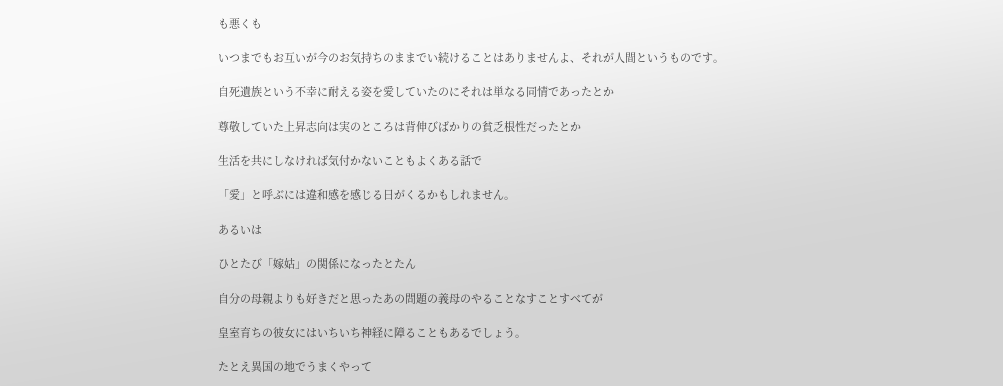も悪くも

いつまでもお互いが今のお気持ちのままでい続けることはありませんよ、それが人間というものです。

自死遺族という不幸に耐える姿を愛していたのにそれは単なる同情であったとか

尊敬していた上昇志向は実のところは背伸びばかりの貧乏根性だったとか

生活を共にしなければ気付かないこともよくある話で

「愛」と呼ぶには違和感を感じる日がくるかもしれません。

あるいは

ひとたび「嫁姑」の関係になったとたん

自分の母親よりも好きだと思ったあの問題の義母のやることなすことすべてが

皇室育ちの彼女にはいちいち神経に障ることもあるでしょう。

たとえ異国の地でうまくやって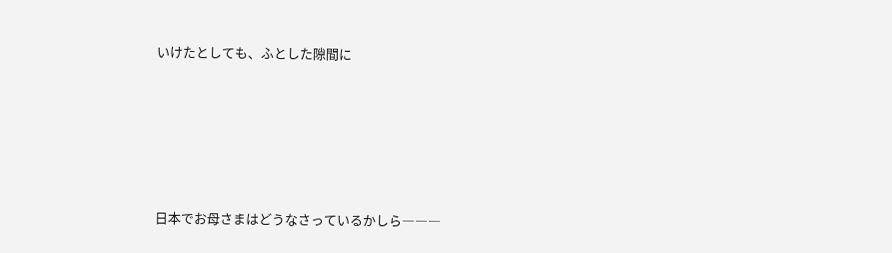いけたとしても、ふとした隙間に





日本でお母さまはどうなさっているかしら―――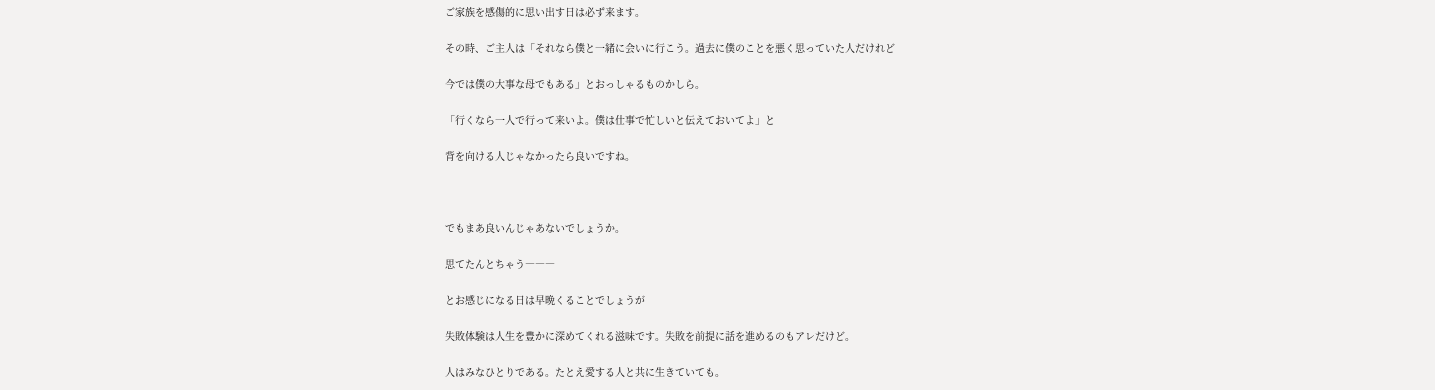ご家族を感傷的に思い出す日は必ず来ます。

その時、ご主人は「それなら僕と一緒に会いに行こう。過去に僕のことを悪く思っていた人だけれど

今では僕の大事な母でもある」とおっしゃるものかしら。

「行くなら一人で行って来いよ。僕は仕事で忙しいと伝えておいてよ」と

背を向ける人じゃなかったら良いですね。



でもまあ良いんじゃあないでしょうか。

思てたんとちゃう―――

とお感じになる日は早晩くることでしょうが

失敗体験は人生を豊かに深めてくれる滋味です。失敗を前提に話を進めるのもアレだけど。

人はみなひとりである。たとえ愛する人と共に生きていても。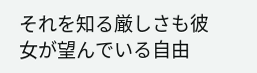それを知る厳しさも彼女が望んでいる自由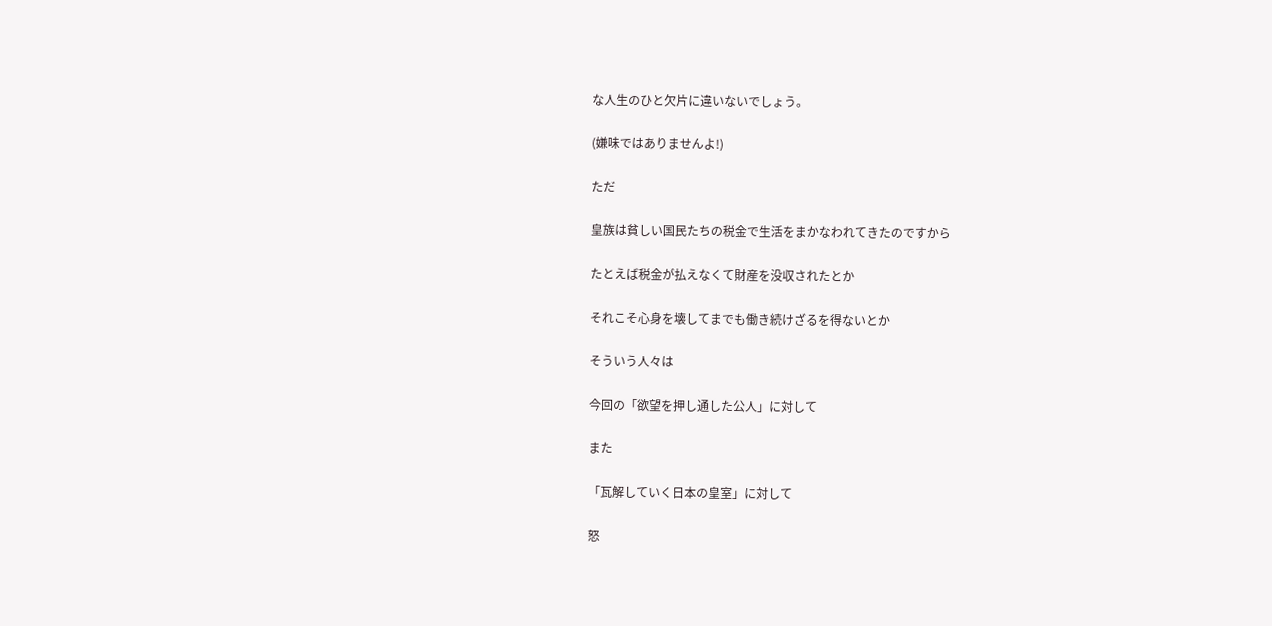な人生のひと欠片に違いないでしょう。

(嫌味ではありませんよ!)

ただ

皇族は貧しい国民たちの税金で生活をまかなわれてきたのですから

たとえば税金が払えなくて財産を没収されたとか

それこそ心身を壊してまでも働き続けざるを得ないとか

そういう人々は

今回の「欲望を押し通した公人」に対して

また

「瓦解していく日本の皇室」に対して

怒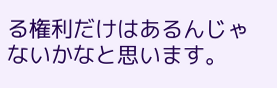る権利だけはあるんじゃないかなと思います。